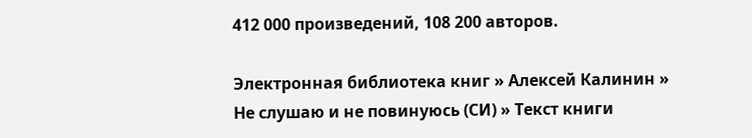412 000 произведений, 108 200 авторов.

Электронная библиотека книг » Алексей Калинин » Не слушаю и не повинуюсь (СИ) » Текст книги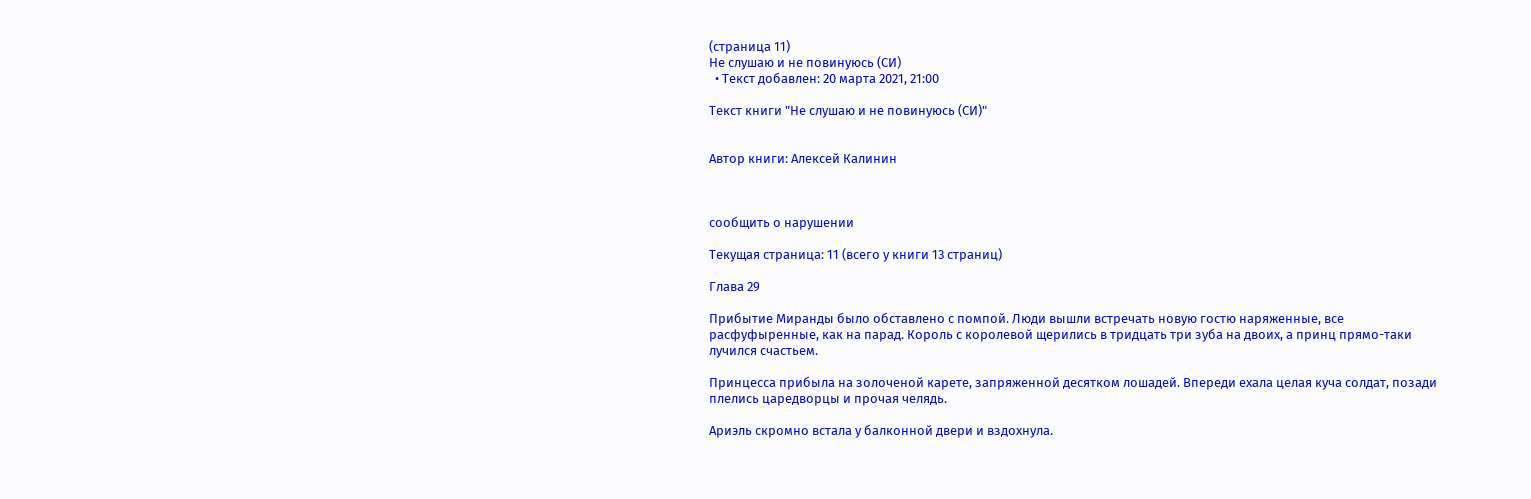(страница 11)
Не слушаю и не повинуюсь (СИ)
  • Текст добавлен: 20 марта 2021, 21:00

Текст книги "Не слушаю и не повинуюсь (СИ)"


Автор книги: Алексей Калинин



сообщить о нарушении

Текущая страница: 11 (всего у книги 13 страниц)

Глава 29

Прибытие Миранды было обставлено с помпой. Люди вышли встречать новую гостю наряженные, все расфуфыренные, как на парад. Король с королевой щерились в тридцать три зуба на двоих, а принц прямо-таки лучился счастьем.

Принцесса прибыла на золоченой карете, запряженной десятком лошадей. Впереди ехала целая куча солдат, позади плелись царедворцы и прочая челядь.

Ариэль скромно встала у балконной двери и вздохнула.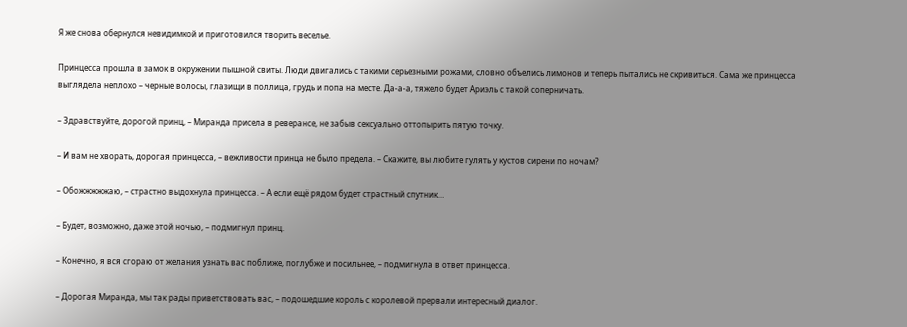Я же снова обернулся невидимкой и приготовился творить веселье.

Принцесса прошла в замок в окружении пышной свиты. Люди двигались с такими серьезными рожами, словно объелись лимонов и теперь пытались не скривиться. Сама же принцесса выглядела неплохо – черные волосы, глазищи в поллица, грудь и попа на месте. Да-а-а, тяжело будет Ариэль с такой соперничать.

– Здравствуйте, дорогой принц, – Миранда присела в реверансе, не забыв сексуально оттопырить пятую точку.

– И вам не хворать, дорогая принцесса, – вежливости принца не было предела. – Скажите, вы любите гулять у кустов сирени по ночам?

– Обожжжжжаю, – страстно выдохнула принцесса. – А если ещё рядом будет страстный спутник…

– Будет, возможно, даже этой ночью, – подмигнул принц.

– Конечно, я вся сгораю от желания узнать вас поближе, поглубже и посильнее, – подмигнула в ответ принцесса.

– Дорогая Миранда, мы так рады приветствовать вас, – подошедшие король с королевой прервали интересный диалог.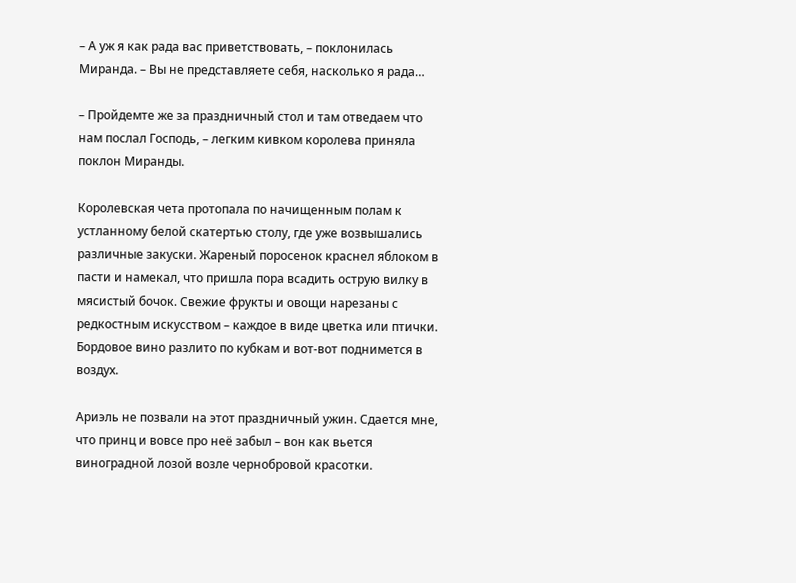– А уж я как рада вас приветствовать, – поклонилась Миранда. – Вы не представляете себя, насколько я рада…

– Пройдемте же за праздничный стол и там отведаем что нам послал Господь, – легким кивком королева приняла поклон Миранды.

Королевская чета протопала по начищенным полам к устланному белой скатертью столу, где уже возвышались различные закуски. Жареный поросенок краснел яблоком в пасти и намекал, что пришла пора всадить острую вилку в мясистый бочок. Свежие фрукты и овощи нарезаны с редкостным искусством – каждое в виде цветка или птички. Бордовое вино разлито по кубкам и вот-вот поднимется в воздух.

Ариэль не позвали на этот праздничный ужин. Сдается мне, что принц и вовсе про неё забыл – вон как вьется виноградной лозой возле чернобровой красотки.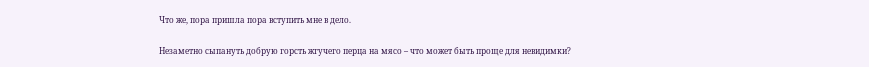Что же, пора пришла пора вступить мне в дело.

Незаметно сыпануть добрую горсть жгучего перца на мясо – что может быть проще для невидимки?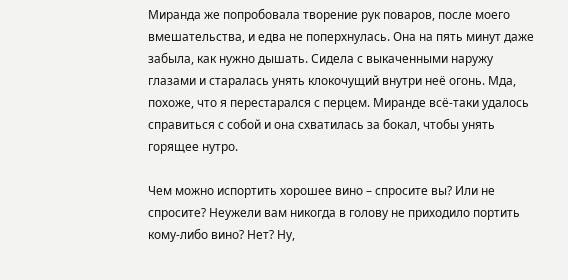Миранда же попробовала творение рук поваров, после моего вмешательства, и едва не поперхнулась. Она на пять минут даже забыла, как нужно дышать. Сидела с выкаченными наружу глазами и старалась унять клокочущий внутри неё огонь. Мда, похоже, что я перестарался с перцем. Миранде всё-таки удалось справиться с собой и она схватилась за бокал, чтобы унять горящее нутро.

Чем можно испортить хорошее вино – спросите вы? Или не спросите? Неужели вам никогда в голову не приходило портить кому-либо вино? Нет? Ну,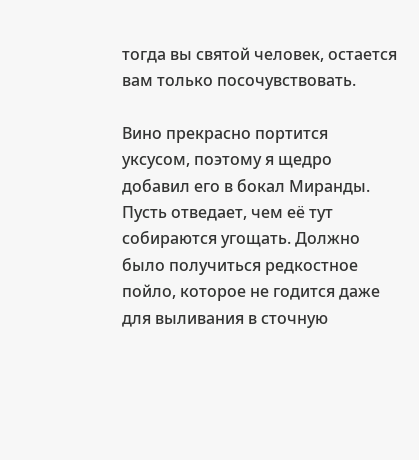тогда вы святой человек, остается вам только посочувствовать.

Вино прекрасно портится уксусом, поэтому я щедро добавил его в бокал Миранды. Пусть отведает, чем её тут собираются угощать. Должно было получиться редкостное пойло, которое не годится даже для выливания в сточную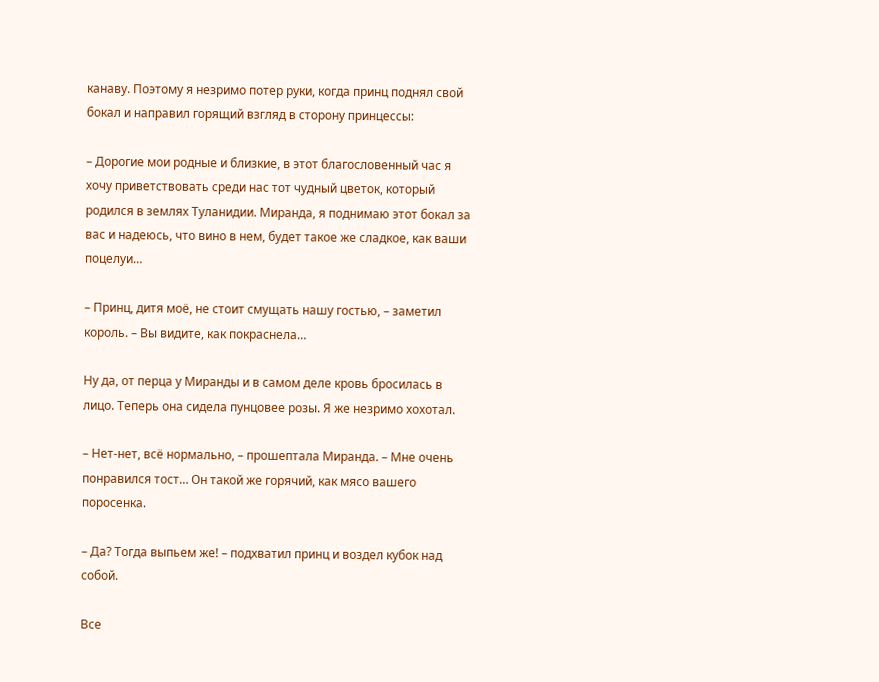канаву. Поэтому я незримо потер руки, когда принц поднял свой бокал и направил горящий взгляд в сторону принцессы:

– Дорогие мои родные и близкие, в этот благословенный час я хочу приветствовать среди нас тот чудный цветок, который родился в землях Туланидии. Миранда, я поднимаю этот бокал за вас и надеюсь, что вино в нем, будет такое же сладкое, как ваши поцелуи…

– Принц, дитя моё, не стоит смущать нашу гостью, – заметил король. – Вы видите, как покраснела…

Ну да, от перца у Миранды и в самом деле кровь бросилась в лицо. Теперь она сидела пунцовее розы. Я же незримо хохотал.

– Нет-нет, всё нормально, – прошептала Миранда. – Мне очень понравился тост… Он такой же горячий, как мясо вашего поросенка.

– Да? Тогда выпьем же! – подхватил принц и воздел кубок над собой.

Все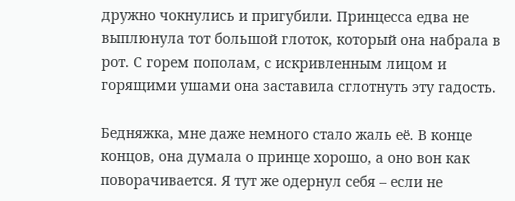дружно чокнулись и пригубили. Принцесса едва не выплюнула тот большой глоток, который она набрала в рот. С горем пополам, с искривленным лицом и горящими ушами она заставила сглотнуть эту гадость.

Бедняжка, мне даже немного стало жаль её. В конце концов, она думала о принце хорошо, а оно вон как поворачивается. Я тут же одернул себя – если не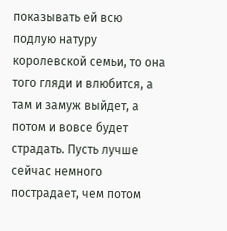показывать ей всю подлую натуру королевской семьи, то она того гляди и влюбится, а там и замуж выйдет, а потом и вовсе будет страдать. Пусть лучше сейчас немного пострадает, чем потом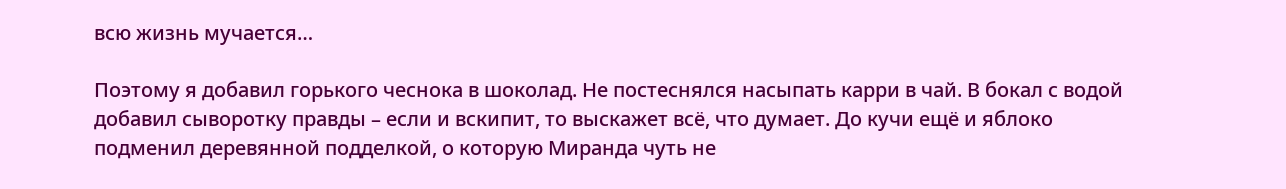всю жизнь мучается…

Поэтому я добавил горького чеснока в шоколад. Не постеснялся насыпать карри в чай. В бокал с водой добавил сыворотку правды – если и вскипит, то выскажет всё, что думает. До кучи ещё и яблоко подменил деревянной подделкой, о которую Миранда чуть не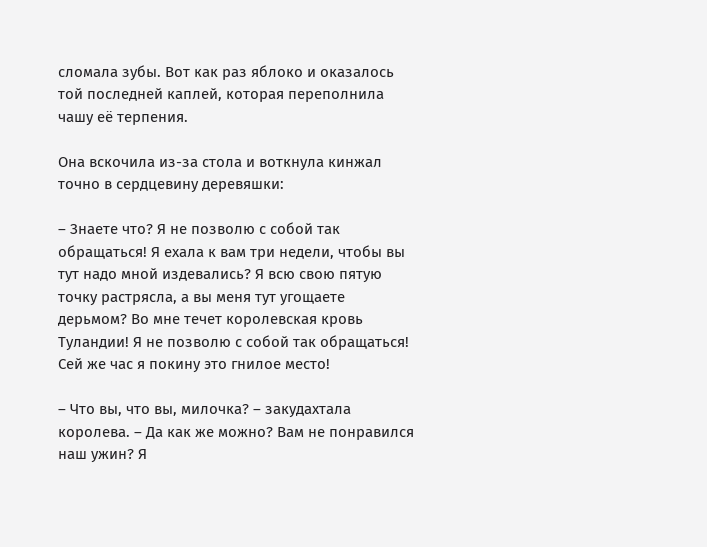сломала зубы. Вот как раз яблоко и оказалось той последней каплей, которая переполнила чашу её терпения.

Она вскочила из-за стола и воткнула кинжал точно в сердцевину деревяшки:

– Знаете что? Я не позволю с собой так обращаться! Я ехала к вам три недели, чтобы вы тут надо мной издевались? Я всю свою пятую точку растрясла, а вы меня тут угощаете дерьмом? Во мне течет королевская кровь Туландии! Я не позволю с собой так обращаться! Сей же час я покину это гнилое место!

– Что вы, что вы, милочка? – закудахтала королева. – Да как же можно? Вам не понравился наш ужин? Я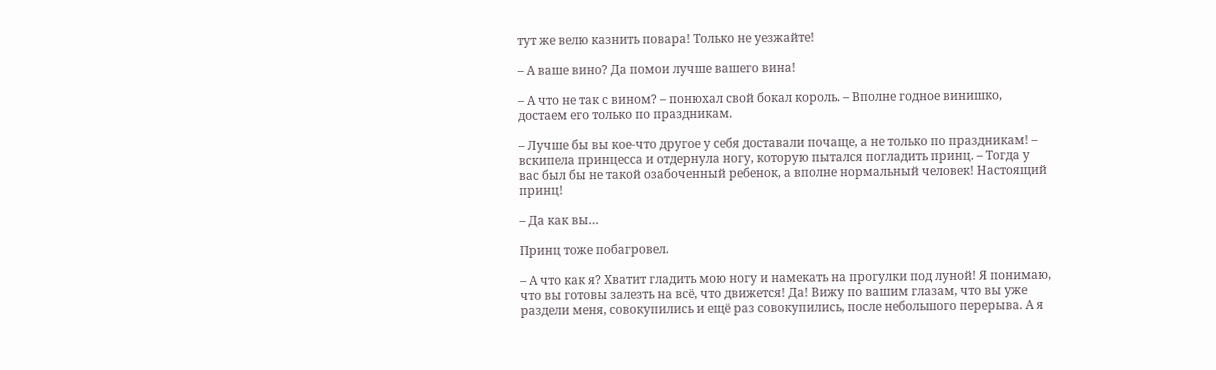тут же велю казнить повара! Только не уезжайте!

– А ваше вино? Да помои лучше вашего вина!

– А что не так с вином? – понюхал свой бокал король. – Вполне годное винишко, достаем его только по праздникам.

– Лучше бы вы кое-что другое у себя доставали почаще, а не только по праздникам! – вскипела принцесса и отдернула ногу, которую пытался погладить принц. – Тогда у вас был бы не такой озабоченный ребенок, а вполне нормальный человек! Настоящий принц!

– Да как вы…

Принц тоже побагровел.

– А что как я? Хватит гладить мою ногу и намекать на прогулки под луной! Я понимаю, что вы готовы залезть на всё, что движется! Да! Вижу по вашим глазам, что вы уже раздели меня, совокупились и ещё раз совокупились, после небольшого перерыва. А я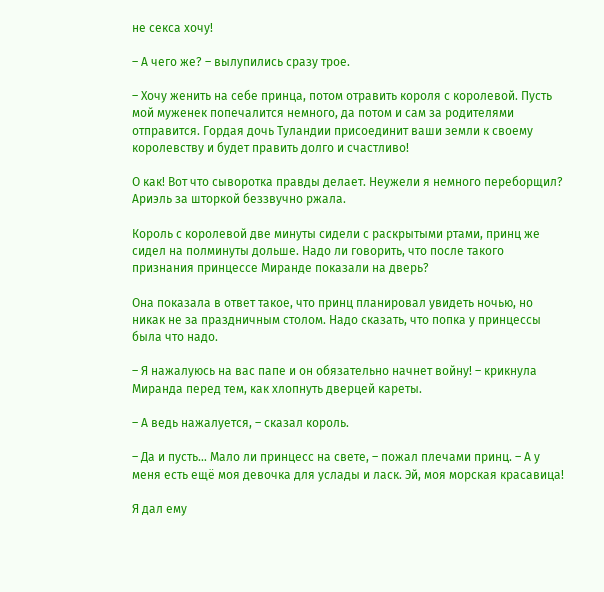не секса хочу!

– А чего же? – вылупились сразу трое.

– Хочу женить на себе принца, потом отравить короля с королевой. Пусть мой муженек попечалится немного, да потом и сам за родителями отправится. Гордая дочь Туландии присоединит ваши земли к своему королевству и будет править долго и счастливо!

О как! Вот что сыворотка правды делает. Неужели я немного переборщил? Ариэль за шторкой беззвучно ржала.

Король с королевой две минуты сидели с раскрытыми ртами, принц же сидел на полминуты дольше. Надо ли говорить, что после такого признания принцессе Миранде показали на дверь?

Она показала в ответ такое, что принц планировал увидеть ночью, но никак не за праздничным столом. Надо сказать, что попка у принцессы была что надо.

– Я нажалуюсь на вас папе и он обязательно начнет войну! – крикнула Миранда перед тем, как хлопнуть дверцей кареты.

– А ведь нажалуется, – сказал король.

– Да и пусть… Мало ли принцесс на свете, – пожал плечами принц. – А у меня есть ещё моя девочка для услады и ласк. Эй, моя морская красавица!

Я дал ему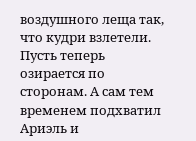воздушного леща так, что кудри взлетели. Пусть теперь озирается по сторонам. А сам тем временем подхватил Ариэль и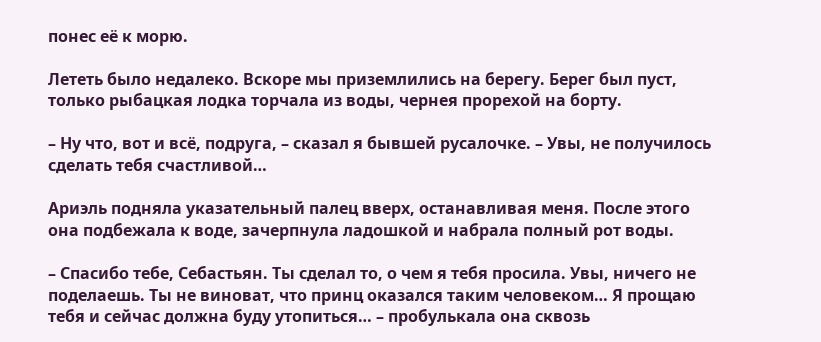понес её к морю.

Лететь было недалеко. Вскоре мы приземлились на берегу. Берег был пуст, только рыбацкая лодка торчала из воды, чернея прорехой на борту.

– Ну что, вот и всё, подруга, – сказал я бывшей русалочке. – Увы, не получилось сделать тебя счастливой…

Ариэль подняла указательный палец вверх, останавливая меня. После этого она подбежала к воде, зачерпнула ладошкой и набрала полный рот воды.

– Спасибо тебе, Себастьян. Ты сделал то, о чем я тебя просила. Увы, ничего не поделаешь. Ты не виноват, что принц оказался таким человеком… Я прощаю тебя и сейчас должна буду утопиться… – пробулькала она сквозь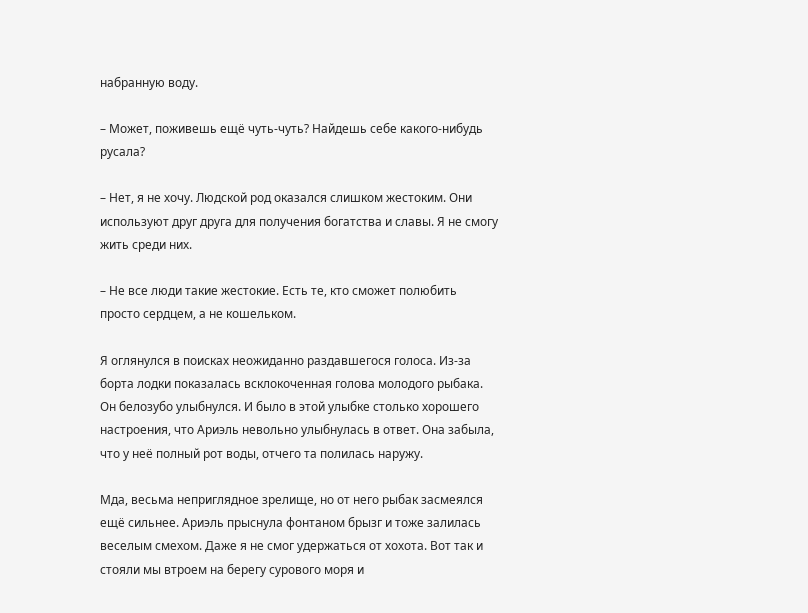набранную воду.

– Может, поживешь ещё чуть-чуть? Найдешь себе какого-нибудь русала?

– Нет, я не хочу. Людской род оказался слишком жестоким. Они используют друг друга для получения богатства и славы. Я не смогу жить среди них.

– Не все люди такие жестокие. Есть те, кто сможет полюбить просто сердцем, а не кошельком.

Я оглянулся в поисках неожиданно раздавшегося голоса. Из-за борта лодки показалась всклокоченная голова молодого рыбака. Он белозубо улыбнулся. И было в этой улыбке столько хорошего настроения, что Ариэль невольно улыбнулась в ответ. Она забыла, что у неё полный рот воды, отчего та полилась наружу.

Мда, весьма неприглядное зрелище, но от него рыбак засмеялся ещё сильнее. Ариэль прыснула фонтаном брызг и тоже залилась веселым смехом. Даже я не смог удержаться от хохота. Вот так и стояли мы втроем на берегу сурового моря и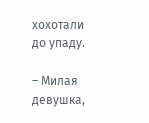хохотали до упаду.

– Милая девушка,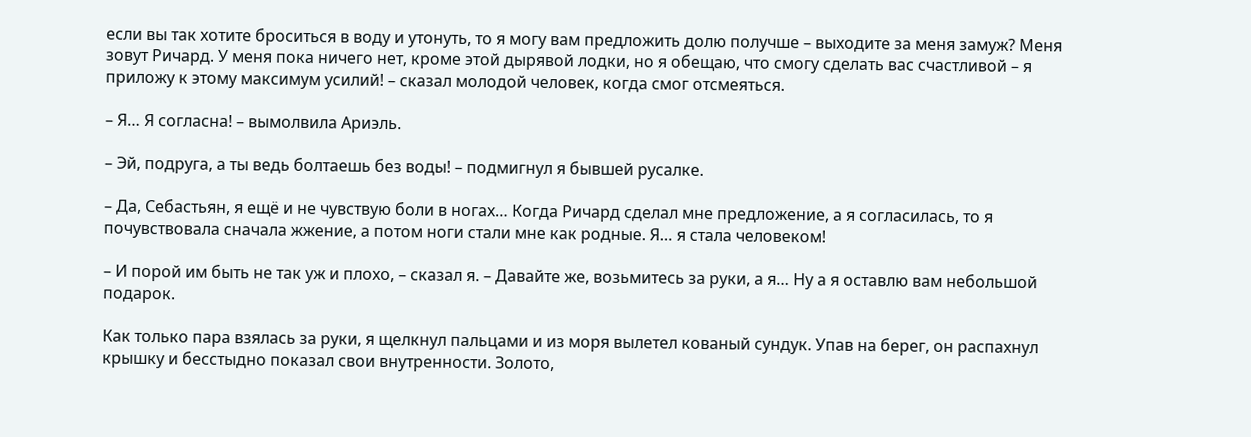если вы так хотите броситься в воду и утонуть, то я могу вам предложить долю получше – выходите за меня замуж? Меня зовут Ричард. У меня пока ничего нет, кроме этой дырявой лодки, но я обещаю, что смогу сделать вас счастливой – я приложу к этому максимум усилий! – сказал молодой человек, когда смог отсмеяться.

– Я… Я согласна! – вымолвила Ариэль.

– Эй, подруга, а ты ведь болтаешь без воды! – подмигнул я бывшей русалке.

– Да, Себастьян, я ещё и не чувствую боли в ногах… Когда Ричард сделал мне предложение, а я согласилась, то я почувствовала сначала жжение, а потом ноги стали мне как родные. Я… я стала человеком!

– И порой им быть не так уж и плохо, – сказал я. – Давайте же, возьмитесь за руки, а я… Ну а я оставлю вам небольшой подарок.

Как только пара взялась за руки, я щелкнул пальцами и из моря вылетел кованый сундук. Упав на берег, он распахнул крышку и бесстыдно показал свои внутренности. Золото,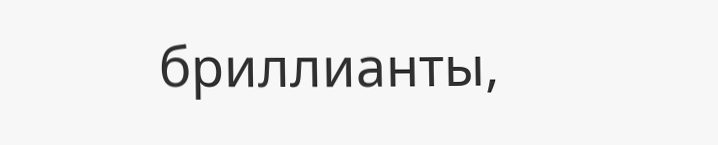бриллианты,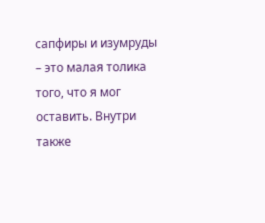сапфиры и изумруды – это малая толика того, что я мог оставить. Внутри также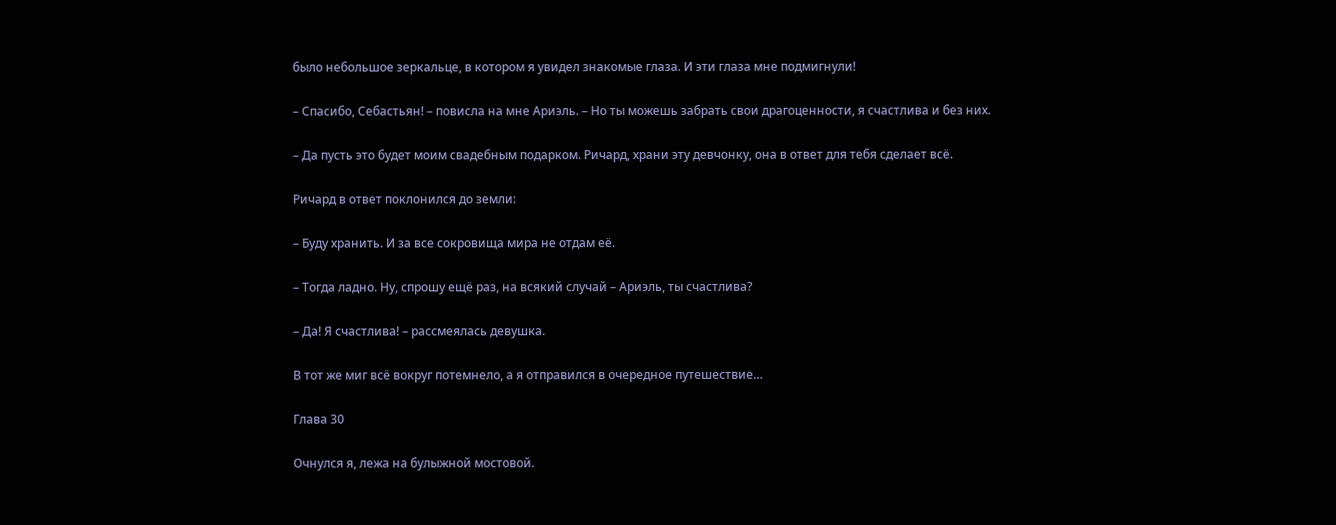было небольшое зеркальце, в котором я увидел знакомые глаза. И эти глаза мне подмигнули!

– Спасибо, Себастьян! – повисла на мне Ариэль. – Но ты можешь забрать свои драгоценности, я счастлива и без них.

– Да пусть это будет моим свадебным подарком. Ричард, храни эту девчонку, она в ответ для тебя сделает всё.

Ричард в ответ поклонился до земли:

– Буду хранить. И за все сокровища мира не отдам её.

– Тогда ладно. Ну, спрошу ещё раз, на всякий случай – Ариэль, ты счастлива?

– Да! Я счастлива! – рассмеялась девушка.

В тот же миг всё вокруг потемнело, а я отправился в очередное путешествие…

Глава 30

Очнулся я, лежа на булыжной мостовой.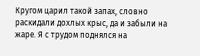Кругом царил такой запах, словно раскидали дохлых крыс, да и забыли на жаре. Я с трудом поднялся на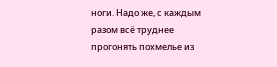ноги. Надо же, с каждым разом всё труднее прогонять похмелье из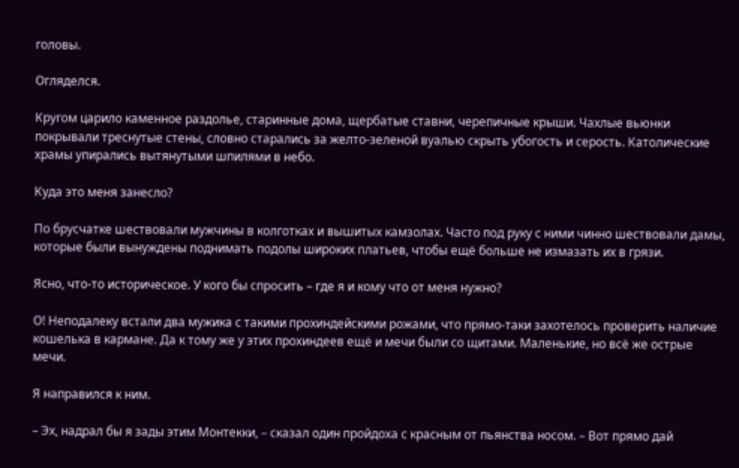головы.

Огляделся.

Кругом царило каменное раздолье, старинные дома, щербатые ставни, черепичные крыши. Чахлые вьюнки покрывали треснутые стены, словно старались за желто-зеленой вуалью скрыть убогость и серость. Католические храмы упирались вытянутыми шпилями в небо.

Куда это меня занесло?

По брусчатке шествовали мужчины в колготках и вышитых камзолах. Часто под руку с ними чинно шествовали дамы, которые были вынуждены поднимать подолы широких платьев, чтобы ещё больше не измазать их в грязи.

Ясно, что-то историческое. У кого бы спросить – где я и кому что от меня нужно?

О! Неподалеку встали два мужика с такими прохиндейскими рожами, что прямо-таки захотелось проверить наличие кошелька в кармане. Да к тому же у этих прохиндеев ещё и мечи были со щитами. Маленькие, но всё же острые мечи.

Я направился к ним.

– Эх, надрал бы я зады этим Монтекки, – сказал один пройдоха с красным от пьянства носом. – Вот прямо дай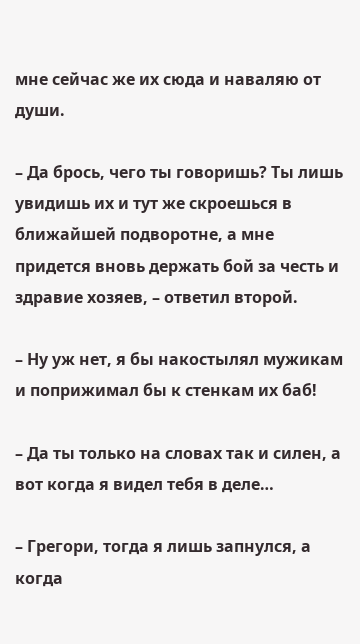мне сейчас же их сюда и наваляю от души.

– Да брось, чего ты говоришь? Ты лишь увидишь их и тут же скроешься в ближайшей подворотне, а мне придется вновь держать бой за честь и здравие хозяев, – ответил второй.

– Ну уж нет, я бы накостылял мужикам и поприжимал бы к стенкам их баб!

– Да ты только на словах так и силен, а вот когда я видел тебя в деле…

– Грегори, тогда я лишь запнулся, а когда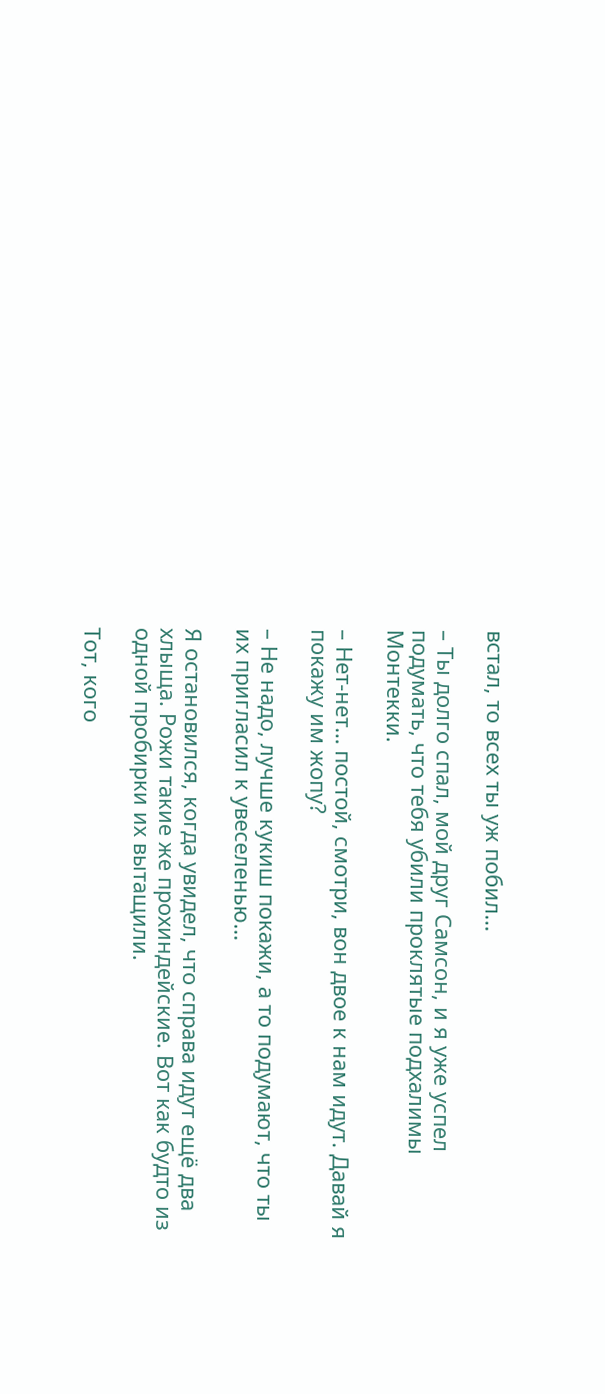встал, то всех ты уж побил…

– Ты долго спал, мой друг Самсон, и я уже успел подумать, что тебя убили проклятые подхалимы Монтекки.

– Нет-нет… постой, смотри, вон двое к нам идут. Давай я покажу им жопу?

– Не надо, лучше кукиш покажи, а то подумают, что ты их пригласил к увеселенью…

Я остановился, когда увидел, что справа идут ещё два хлыща. Рожи такие же прохиндейские. Вот как будто из одной пробирки их вытащили.

Тот, кого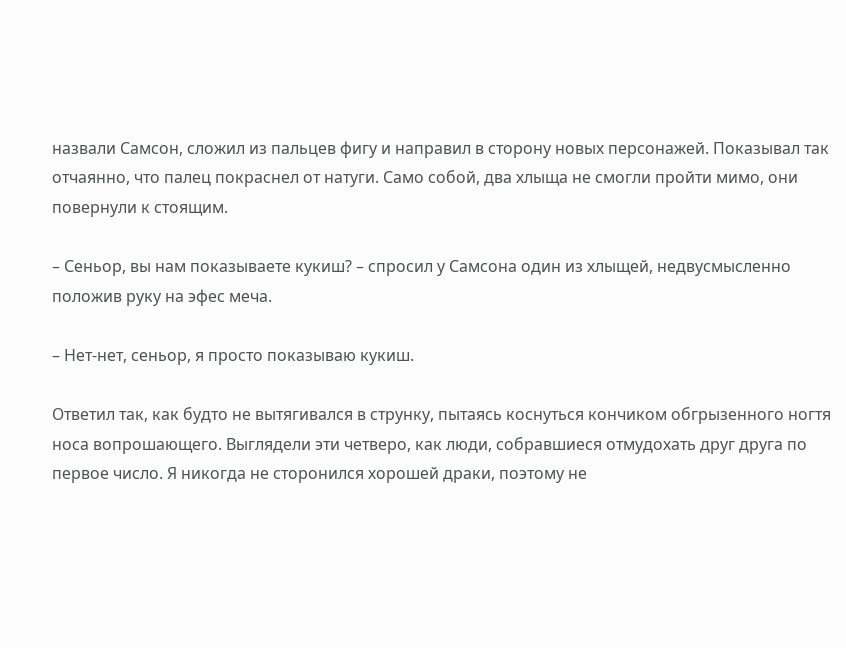назвали Самсон, сложил из пальцев фигу и направил в сторону новых персонажей. Показывал так отчаянно, что палец покраснел от натуги. Само собой, два хлыща не смогли пройти мимо, они повернули к стоящим.

– Сеньор, вы нам показываете кукиш? – спросил у Самсона один из хлыщей, недвусмысленно положив руку на эфес меча.

– Нет-нет, сеньор, я просто показываю кукиш.

Ответил так, как будто не вытягивался в струнку, пытаясь коснуться кончиком обгрызенного ногтя носа вопрошающего. Выглядели эти четверо, как люди, собравшиеся отмудохать друг друга по первое число. Я никогда не сторонился хорошей драки, поэтому не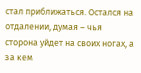стал приближаться. Остался на отдалении, думая – чья сторона уйдет на своих ногах, а за кем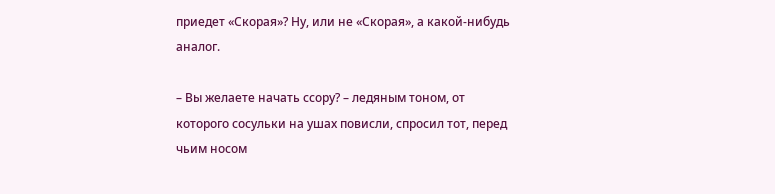приедет «Скорая»? Ну, или не «Скорая», а какой-нибудь аналог.

– Вы желаете начать ссору? – ледяным тоном, от которого сосульки на ушах повисли, спросил тот, перед чьим носом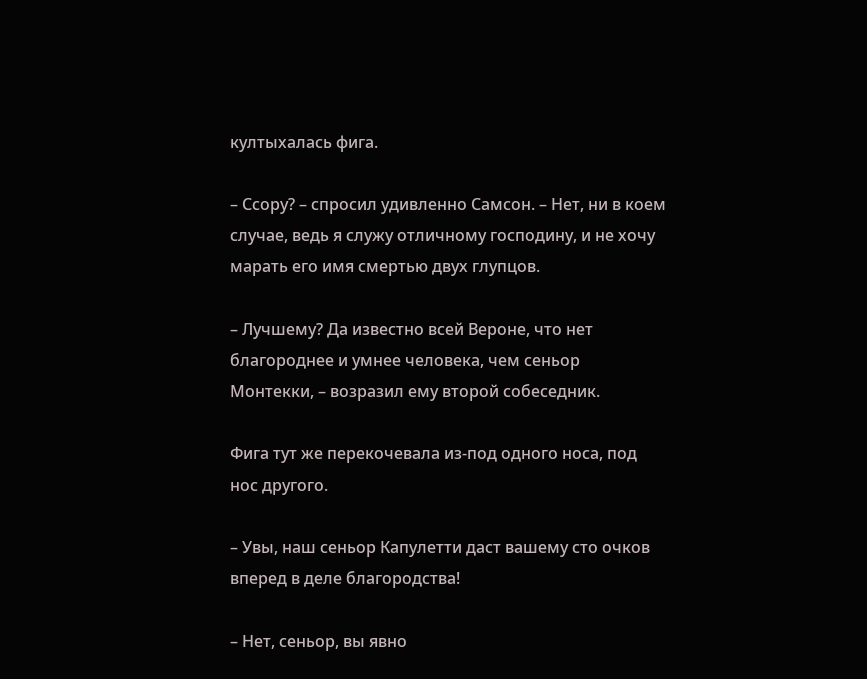култыхалась фига.

– Ссору? – спросил удивленно Самсон. – Нет, ни в коем случае, ведь я служу отличному господину, и не хочу марать его имя смертью двух глупцов.

– Лучшему? Да известно всей Вероне, что нет благороднее и умнее человека, чем сеньор Монтекки, – возразил ему второй собеседник.

Фига тут же перекочевала из-под одного носа, под нос другого.

– Увы, наш сеньор Капулетти даст вашему сто очков вперед в деле благородства!

– Нет, сеньор, вы явно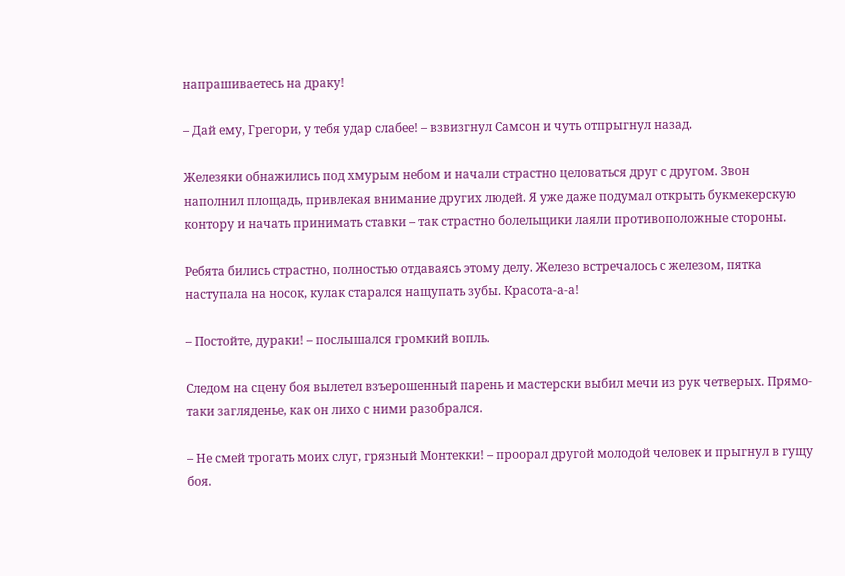напрашиваетесь на драку!

– Дай ему, Грегори, у тебя удар слабее! – взвизгнул Самсон и чуть отпрыгнул назад.

Железяки обнажились под хмурым небом и начали страстно целоваться друг с другом. Звон наполнил площадь, привлекая внимание других людей. Я уже даже подумал открыть букмекерскую контору и начать принимать ставки – так страстно болельщики лаяли противоположные стороны.

Ребята бились страстно, полностью отдаваясь этому делу. Железо встречалось с железом, пятка наступала на носок, кулак старался нащупать зубы. Красота-а-а!

– Постойте, дураки! – послышался громкий вопль.

Следом на сцену боя вылетел взъерошенный парень и мастерски выбил мечи из рук четверых. Прямо-таки загляденье, как он лихо с ними разобрался.

– Не смей трогать моих слуг, грязный Монтекки! – проорал другой молодой человек и прыгнул в гущу боя.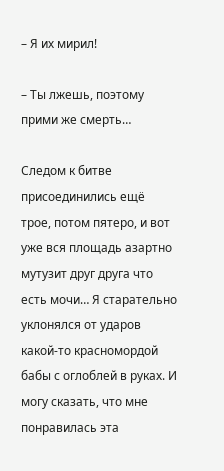– Я их мирил!

– Ты лжешь, поэтому прими же смерть…

Следом к битве присоединились ещё трое, потом пятеро, и вот уже вся площадь азартно мутузит друг друга что есть мочи… Я старательно уклонялся от ударов какой-то красномордой бабы с оглоблей в руках. И могу сказать, что мне понравилась эта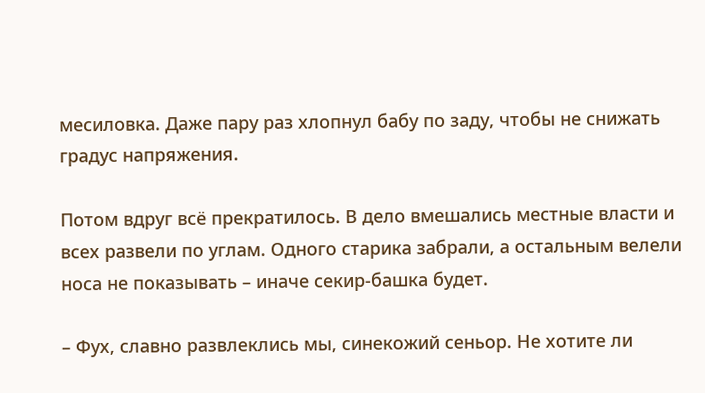месиловка. Даже пару раз хлопнул бабу по заду, чтобы не снижать градус напряжения.

Потом вдруг всё прекратилось. В дело вмешались местные власти и всех развели по углам. Одного старика забрали, а остальным велели носа не показывать – иначе секир-башка будет.

– Фух, славно развлеклись мы, синекожий сеньор. Не хотите ли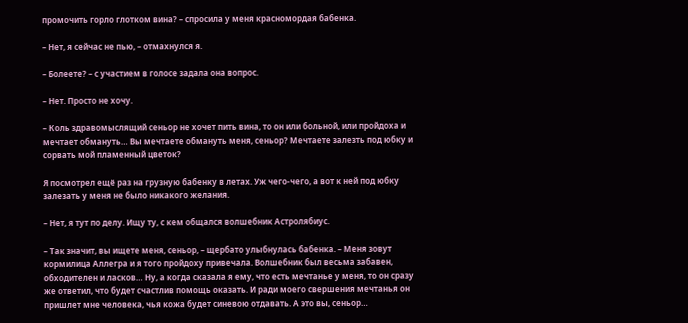промочить горло глотком вина? – спросила у меня красномордая бабенка.

– Нет, я сейчас не пью, – отмахнулся я.

– Болеете? – с участием в голосе задала она вопрос.

– Нет. Просто не хочу.

– Коль здравомыслящий сеньор не хочет пить вина, то он или больной, или пройдоха и мечтает обмануть… Вы мечтаете обмануть меня, сеньор? Мечтаете залезть под юбку и сорвать мой пламенный цветок?

Я посмотрел ещё раз на грузную бабенку в летах. Уж чего-чего, а вот к ней под юбку залезать у меня не было никакого желания.

– Нет, я тут по делу. Ищу ту, с кем общался волшебник Астролябиус.

– Так значит, вы ищете меня, сеньор, – щербато улыбнулась бабенка. – Меня зовут кормилица Аллегра и я того пройдоху привечала. Волшебник был весьма забавен, обходителен и ласков… Ну, а когда сказала я ему, что есть мечтанье у меня, то он сразу же ответил, что будет счастлив помощь оказать. И ради моего свершения мечтанья он пришлет мне человека, чья кожа будет синевою отдавать. А это вы, сеньор…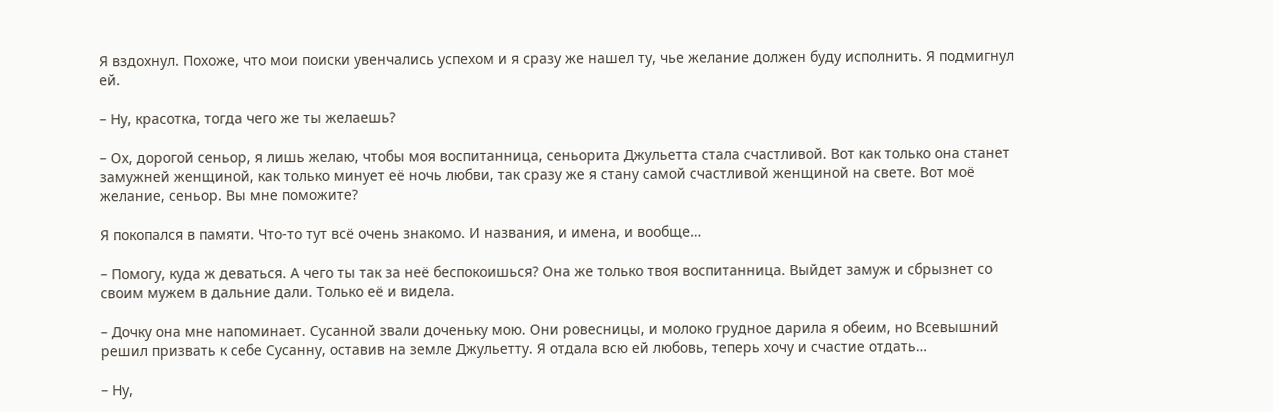Я вздохнул. Похоже, что мои поиски увенчались успехом и я сразу же нашел ту, чье желание должен буду исполнить. Я подмигнул ей.

– Ну, красотка, тогда чего же ты желаешь?

– Ох, дорогой сеньор, я лишь желаю, чтобы моя воспитанница, сеньорита Джульетта стала счастливой. Вот как только она станет замужней женщиной, как только минует её ночь любви, так сразу же я стану самой счастливой женщиной на свете. Вот моё желание, сеньор. Вы мне поможите?

Я покопался в памяти. Что-то тут всё очень знакомо. И названия, и имена, и вообще…

– Помогу, куда ж деваться. А чего ты так за неё беспокоишься? Она же только твоя воспитанница. Выйдет замуж и сбрызнет со своим мужем в дальние дали. Только её и видела.

– Дочку она мне напоминает. Сусанной звали доченьку мою. Они ровесницы, и молоко грудное дарила я обеим, но Всевышний решил призвать к себе Сусанну, оставив на земле Джульетту. Я отдала всю ей любовь, теперь хочу и счастие отдать…

– Ну,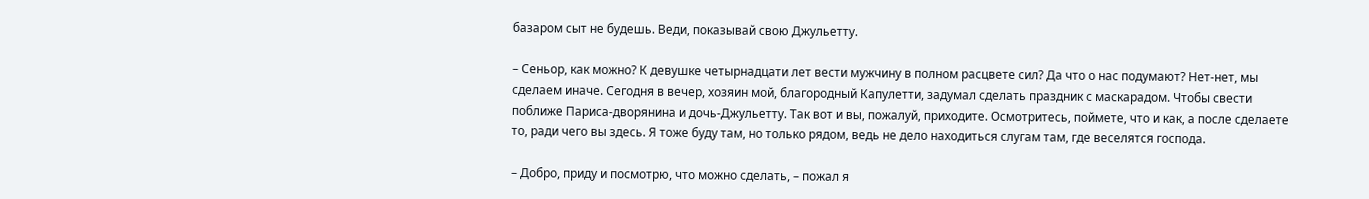базаром сыт не будешь. Веди, показывай свою Джульетту.

– Сеньор, как можно? К девушке четырнадцати лет вести мужчину в полном расцвете сил? Да что о нас подумают? Нет-нет, мы сделаем иначе. Сегодня в вечер, хозяин мой, благородный Капулетти, задумал сделать праздник с маскарадом. Чтобы свести поближе Париса-дворянина и дочь-Джульетту. Так вот и вы, пожалуй, приходите. Осмотритесь, поймете, что и как, а после сделаете то, ради чего вы здесь. Я тоже буду там, но только рядом, ведь не дело находиться слугам там, где веселятся господа.

– Добро, приду и посмотрю, что можно сделать, – пожал я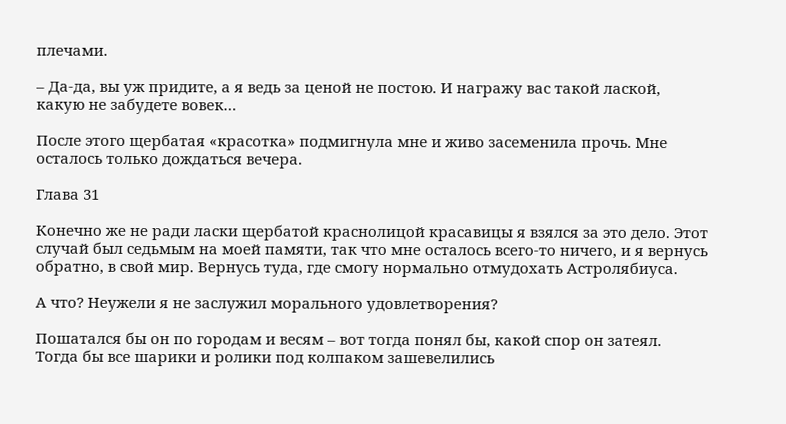плечами.

– Да-да, вы уж придите, а я ведь за ценой не постою. И награжу вас такой лаской, какую не забудете вовек…

После этого щербатая «красотка» подмигнула мне и живо засеменила прочь. Мне осталось только дождаться вечера.

Глава 31

Конечно же не ради ласки щербатой краснолицой красавицы я взялся за это дело. Этот случай был седьмым на моей памяти, так что мне осталось всего-то ничего, и я вернусь обратно, в свой мир. Вернусь туда, где смогу нормально отмудохать Астролябиуса.

А что? Неужели я не заслужил морального удовлетворения?

Пошатался бы он по городам и весям – вот тогда понял бы, какой спор он затеял. Тогда бы все шарики и ролики под колпаком зашевелились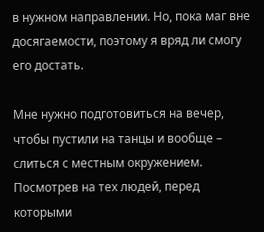в нужном направлении. Но, пока маг вне досягаемости, поэтому я вряд ли смогу его достать.

Мне нужно подготовиться на вечер, чтобы пустили на танцы и вообще – слиться с местным окружением. Посмотрев на тех людей, перед которыми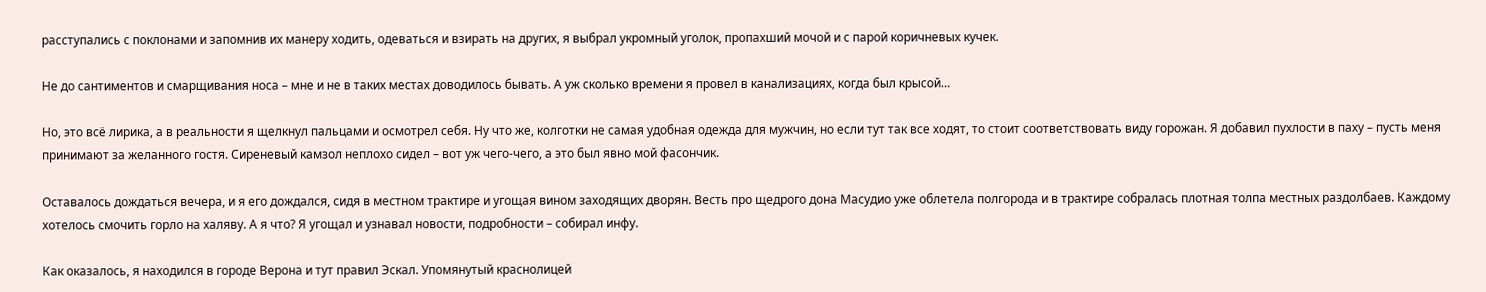расступались с поклонами и запомнив их манеру ходить, одеваться и взирать на других, я выбрал укромный уголок, пропахший мочой и с парой коричневых кучек.

Не до сантиментов и смарщивания носа – мне и не в таких местах доводилось бывать. А уж сколько времени я провел в канализациях, когда был крысой…

Но, это всё лирика, а в реальности я щелкнул пальцами и осмотрел себя. Ну что же, колготки не самая удобная одежда для мужчин, но если тут так все ходят, то стоит соответствовать виду горожан. Я добавил пухлости в паху – пусть меня принимают за желанного гостя. Сиреневый камзол неплохо сидел – вот уж чего-чего, а это был явно мой фасончик.

Оставалось дождаться вечера, и я его дождался, сидя в местном трактире и угощая вином заходящих дворян. Весть про щедрого дона Масудио уже облетела полгорода и в трактире собралась плотная толпа местных раздолбаев. Каждому хотелось смочить горло на халяву. А я что? Я угощал и узнавал новости, подробности – собирал инфу.

Как оказалось, я находился в городе Верона и тут правил Эскал. Упомянутый краснолицей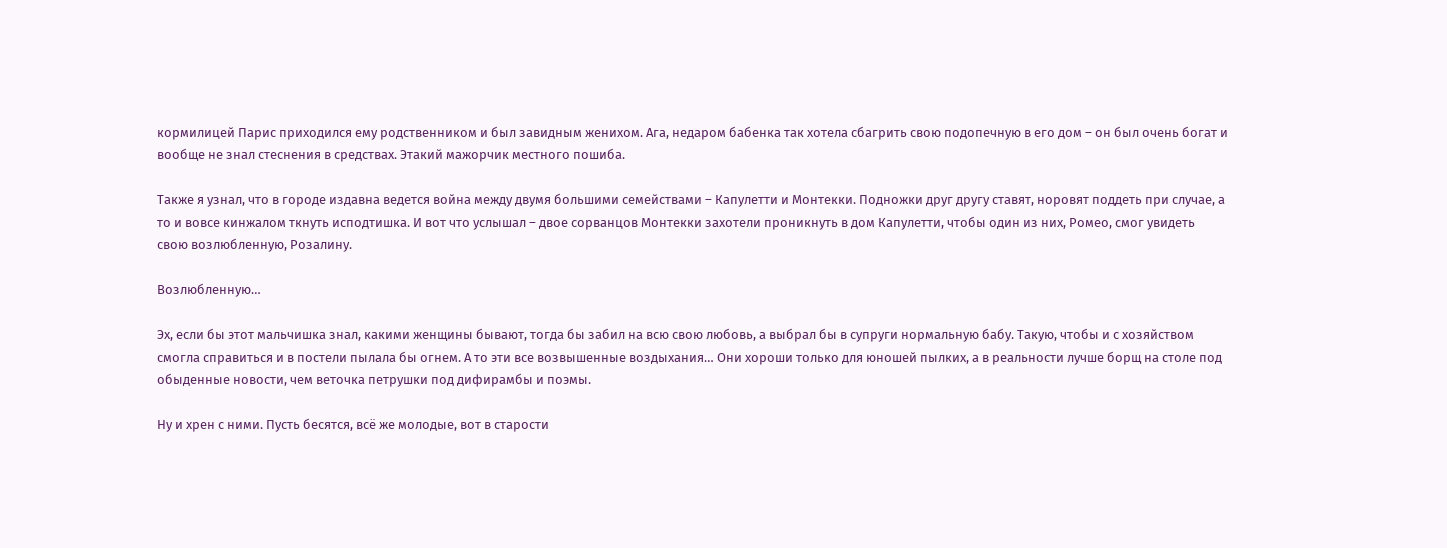кормилицей Парис приходился ему родственником и был завидным женихом. Ага, недаром бабенка так хотела сбагрить свою подопечную в его дом – он был очень богат и вообще не знал стеснения в средствах. Этакий мажорчик местного пошиба.

Также я узнал, что в городе издавна ведется война между двумя большими семействами – Капулетти и Монтекки. Подножки друг другу ставят, норовят поддеть при случае, а то и вовсе кинжалом ткнуть исподтишка. И вот что услышал – двое сорванцов Монтекки захотели проникнуть в дом Капулетти, чтобы один из них, Ромео, смог увидеть свою возлюбленную, Розалину.

Возлюбленную…

Эх, если бы этот мальчишка знал, какими женщины бывают, тогда бы забил на всю свою любовь, а выбрал бы в супруги нормальную бабу. Такую, чтобы и с хозяйством смогла справиться и в постели пылала бы огнем. А то эти все возвышенные воздыхания… Они хороши только для юношей пылких, а в реальности лучше борщ на столе под обыденные новости, чем веточка петрушки под дифирамбы и поэмы.

Ну и хрен с ними. Пусть бесятся, всё же молодые, вот в старости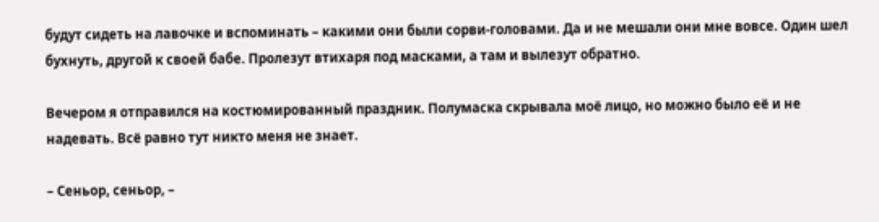будут сидеть на лавочке и вспоминать – какими они были сорви-головами. Да и не мешали они мне вовсе. Один шел бухнуть, другой к своей бабе. Пролезут втихаря под масками, а там и вылезут обратно.

Вечером я отправился на костюмированный праздник. Полумаска скрывала моё лицо, но можно было её и не надевать. Всё равно тут никто меня не знает.

– Сеньор, сеньор, –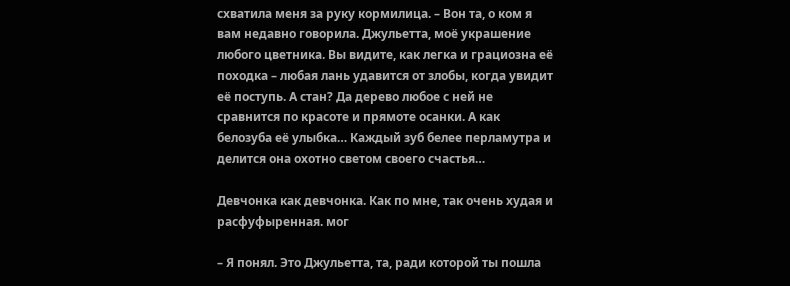схватила меня за руку кормилица. – Вон та, о ком я вам недавно говорила. Джульетта, моё украшение любого цветника. Вы видите, как легка и грациозна её походка – любая лань удавится от злобы, когда увидит её поступь. А стан? Да дерево любое с ней не сравнится по красоте и прямоте осанки. А как белозуба её улыбка… Каждый зуб белее перламутра и делится она охотно светом своего счастья…

Девчонка как девчонка. Как по мне, так очень худая и расфуфыренная. мог

– Я понял. Это Джульетта, та, ради которой ты пошла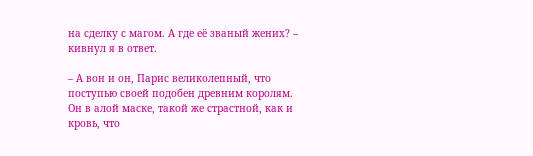на сделку с магом. А где её званый жених? – кивнул я в ответ.

– А вон и он, Парис великолепный, что поступью своей подобен древним королям. Он в алой маске, такой же страстной, как и кровь, что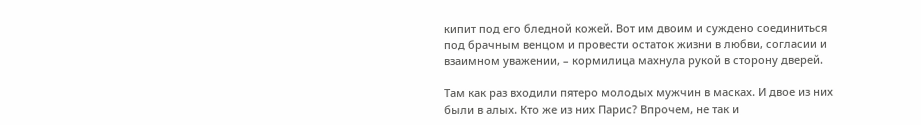кипит под его бледной кожей. Вот им двоим и суждено соединиться под брачным венцом и провести остаток жизни в любви, согласии и взаимном уважении, – кормилица махнула рукой в сторону дверей.

Там как раз входили пятеро молодых мужчин в масках. И двое из них были в алых. Кто же из них Парис? Впрочем, не так и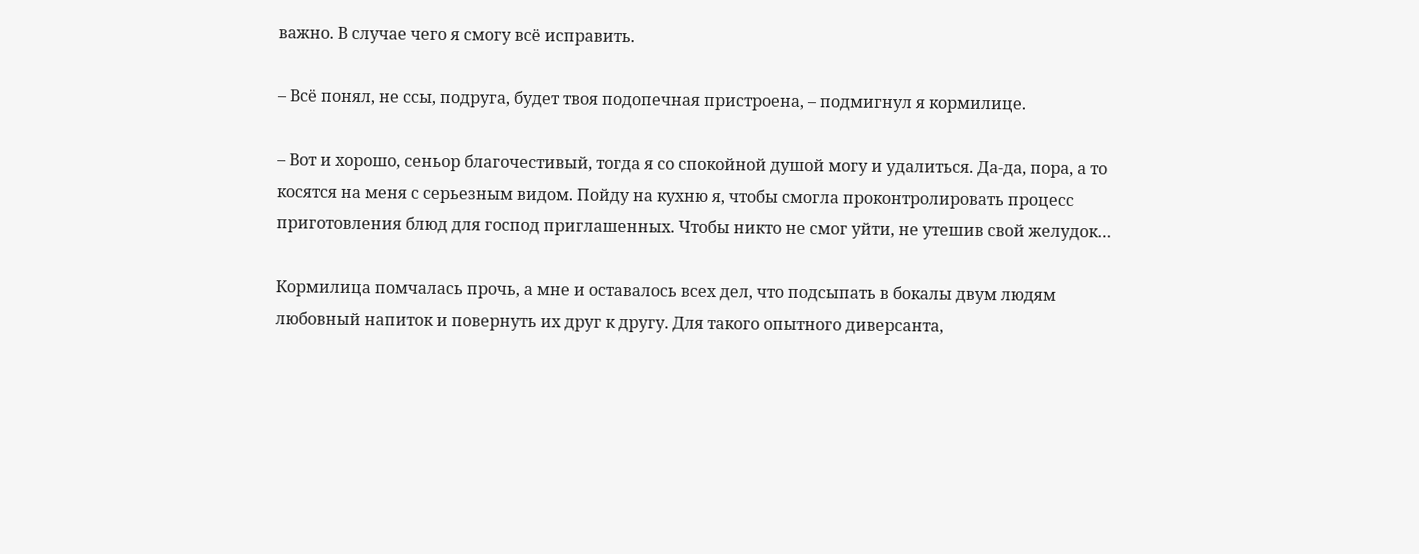важно. В случае чего я смогу всё исправить.

– Всё понял, не ссы, подруга, будет твоя подопечная пристроена, – подмигнул я кормилице.

– Вот и хорошо, сеньор благочестивый, тогда я со спокойной душой могу и удалиться. Да-да, пора, а то косятся на меня с серьезным видом. Пойду на кухню я, чтобы смогла проконтролировать процесс приготовления блюд для господ приглашенных. Чтобы никто не смог уйти, не утешив свой желудок…

Кормилица помчалась прочь, а мне и оставалось всех дел, что подсыпать в бокалы двум людям любовный напиток и повернуть их друг к другу. Для такого опытного диверсанта,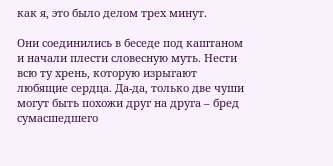как я, это было делом трех минут.

Они соединились в беседе под каштаном и начали плести словесную муть. Нести всю ту хрень, которую изрыгают любящие сердца. Да-да, только две чуши могут быть похожи друг на друга – бред сумасшедшего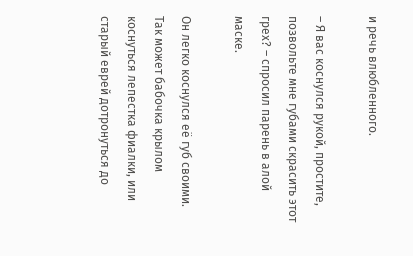и речь влюбленного.

– Я вас коснулся рукой, простите, позвольте мне губами скрасить этот грех? – спросил парень в алой маске.

Он легко коснулся её губ своими. Так может бабочка крылом коснуться лепестка фиалки, или старый еврей дотронуться до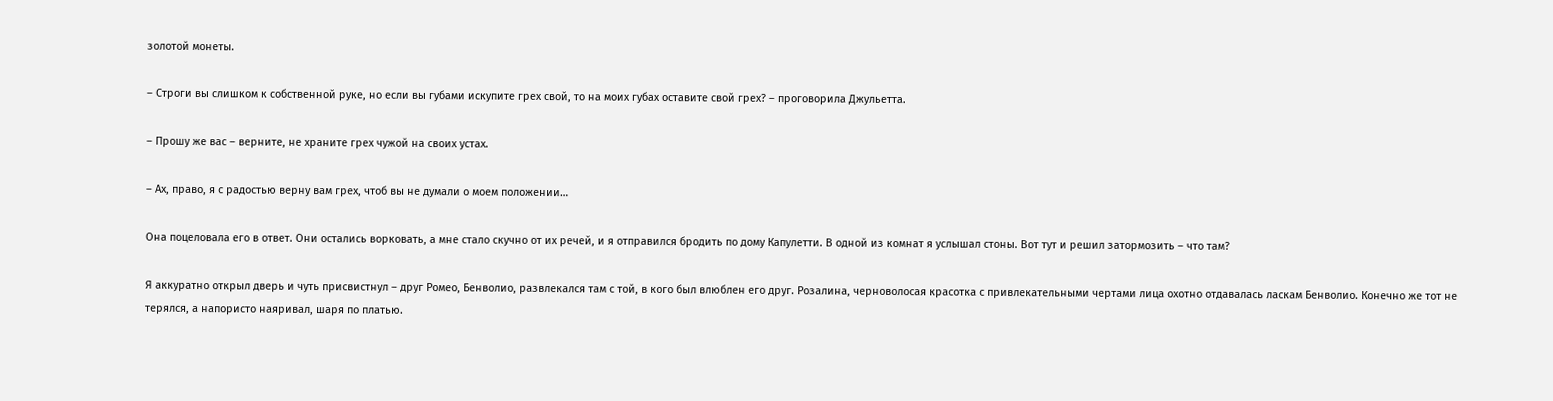золотой монеты.

– Строги вы слишком к собственной руке, но если вы губами искупите грех свой, то на моих губах оставите свой грех? – проговорила Джульетта.

– Прошу же вас – верните, не храните грех чужой на своих устах.

– Ах, право, я с радостью верну вам грех, чтоб вы не думали о моем положении…

Она поцеловала его в ответ. Они остались ворковать, а мне стало скучно от их речей, и я отправился бродить по дому Капулетти. В одной из комнат я услышал стоны. Вот тут и решил затормозить – что там?

Я аккуратно открыл дверь и чуть присвистнул – друг Ромео, Бенволио, развлекался там с той, в кого был влюблен его друг. Розалина, черноволосая красотка с привлекательными чертами лица охотно отдавалась ласкам Бенволио. Конечно же тот не терялся, а напористо наяривал, шаря по платью.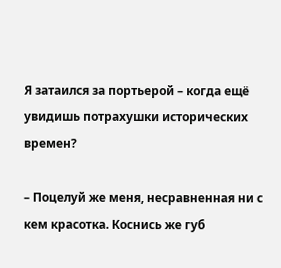Я затаился за портьерой – когда ещё увидишь потрахушки исторических времен?

– Поцелуй же меня, несравненная ни с кем красотка. Коснись же губ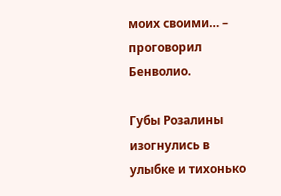моих своими… – проговорил Бенволио.

Губы Розалины изогнулись в улыбке и тихонько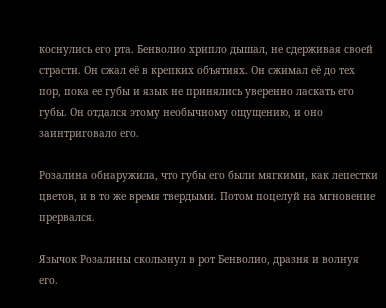коснулись его рта. Бенволио хрипло дышал, не сдерживая своей страсти. Он сжал её в крепких объятиях. Он сжимал её до тех пор, пока ее губы и язык не принялись уверенно ласкать его губы. Он отдался этому необычному ощущению, и оно заинтриговало его.

Розалина обнаружила, что губы его были мягкими, как лепестки цветов, и в то же время твердыми. Потом поцелуй на мгновение прервался.

Язычок Розалины скользнул в рот Бенволио, дразня и волнуя его.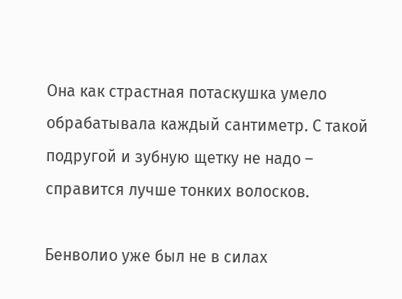Она как страстная потаскушка умело обрабатывала каждый сантиметр. С такой подругой и зубную щетку не надо – справится лучше тонких волосков.

Бенволио уже был не в силах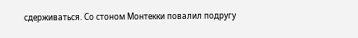сдерживаться. Со стоном Монтекки повалил подругу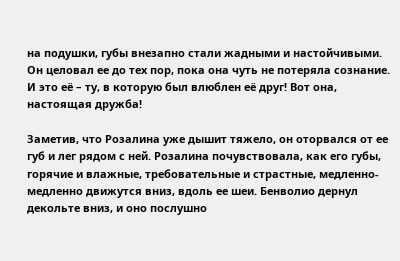на подушки, губы внезапно стали жадными и настойчивыми. Он целовал ее до тех пор, пока она чуть не потеряла сознание. И это её – ту, в которую был влюблен её друг! Вот она, настоящая дружба!

Заметив, что Розалина уже дышит тяжело, он оторвался от ее губ и лег рядом с ней. Розалина почувствовала, как его губы, горячие и влажные, требовательные и страстные, медленно-медленно движутся вниз, вдоль ее шеи. Бенволио дернул декольте вниз, и оно послушно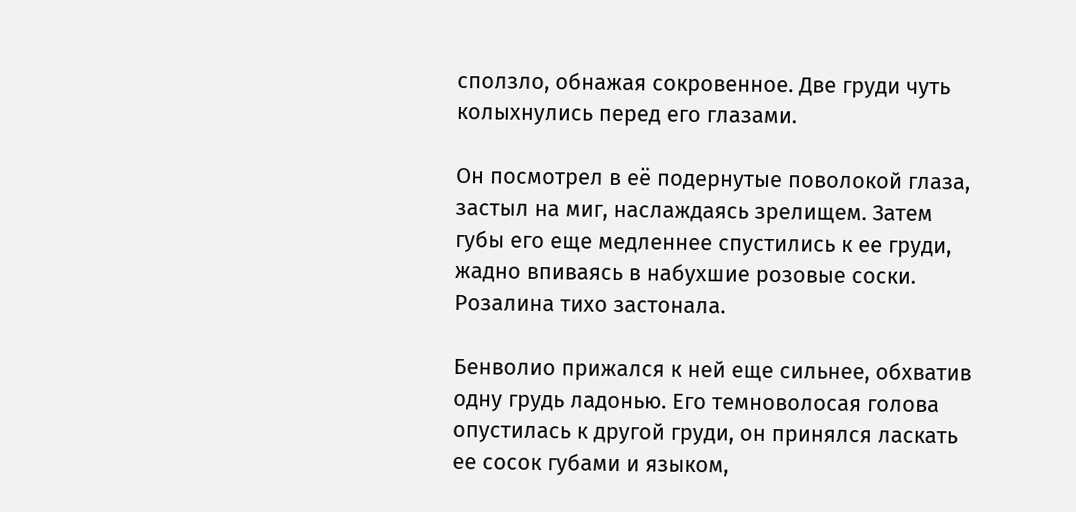сползло, обнажая сокровенное. Две груди чуть колыхнулись перед его глазами.

Он посмотрел в её подернутые поволокой глаза, застыл на миг, наслаждаясь зрелищем. Затем губы его еще медленнее спустились к ее груди, жадно впиваясь в набухшие розовые соски. Розалина тихо застонала.

Бенволио прижался к ней еще сильнее, обхватив одну грудь ладонью. Его темноволосая голова опустилась к другой груди, он принялся ласкать ее сосок губами и языком,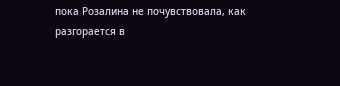пока Розалина не почувствовала, как разгорается в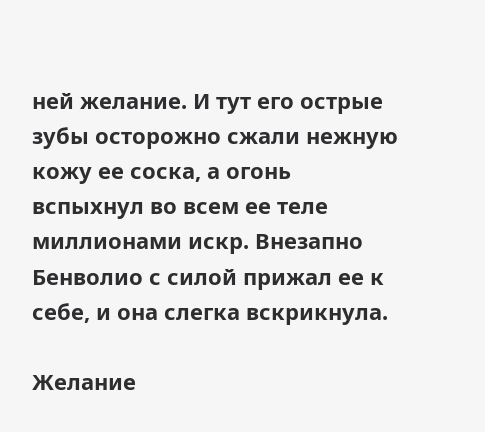ней желание. И тут его острые зубы осторожно сжали нежную кожу ее соска, а огонь вспыхнул во всем ее теле миллионами искр. Внезапно Бенволио с силой прижал ее к себе, и она слегка вскрикнула.

Желание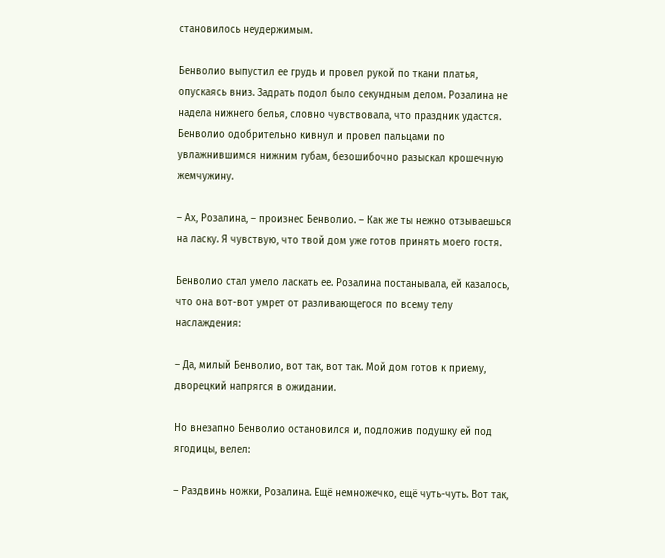становилось неудержимым.

Бенволио выпустил ее грудь и провел рукой по ткани платья, опускаясь вниз. Задрать подол было секундным делом. Розалина не надела нижнего белья, словно чувствовала, что праздник удастся. Бенволио одобрительно кивнул и провел пальцами по увлажнившимся нижним губам, безошибочно разыскал крошечную жемчужину.

– Ах, Розалина, – произнес Бенволио. – Как же ты нежно отзываешься на ласку. Я чувствую, что твой дом уже готов принять моего гостя.

Бенволио стал умело ласкать ее. Розалина постанывала, ей казалось, что она вот-вот умрет от разливающегося по всему телу наслаждения:

– Да, милый Бенволио, вот так, вот так. Мой дом готов к приему, дворецкий напрягся в ожидании.

Но внезапно Бенволио остановился и, подложив подушку ей под ягодицы, велел:

– Раздвинь ножки, Розалина. Ещё немножечко, ещё чуть-чуть. Вот так,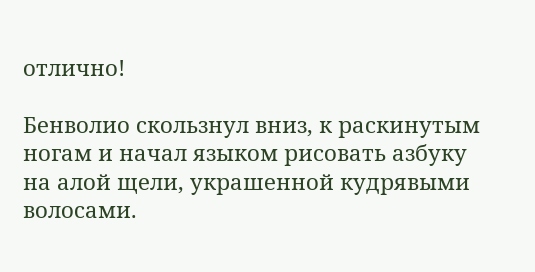отлично!

Бенволио скользнул вниз, к раскинутым ногам и начал языком рисовать азбуку на алой щели, украшенной кудрявыми волосами.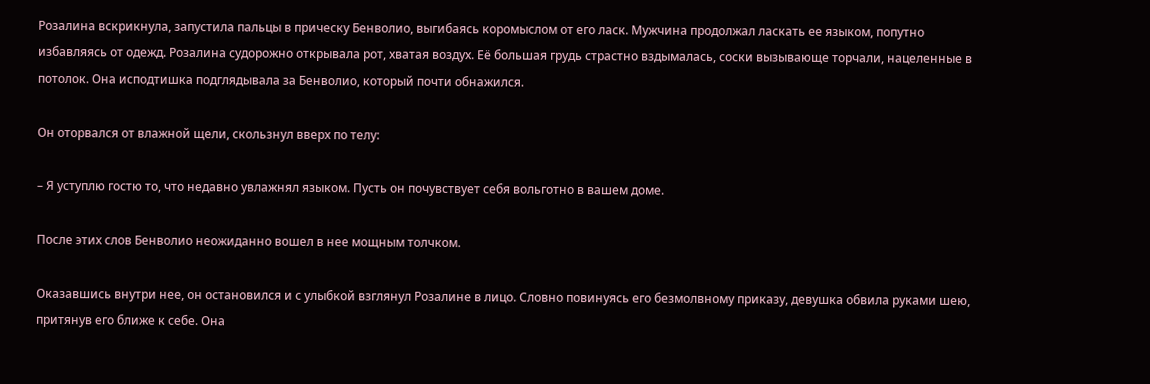Розалина вскрикнула, запустила пальцы в прическу Бенволио, выгибаясь коромыслом от его ласк. Мужчина продолжал ласкать ее языком, попутно избавляясь от одежд. Розалина судорожно открывала рот, хватая воздух. Её большая грудь страстно вздымалась, соски вызывающе торчали, нацеленные в потолок. Она исподтишка подглядывала за Бенволио, который почти обнажился.

Он оторвался от влажной щели, скользнул вверх по телу:

– Я уступлю гостю то, что недавно увлажнял языком. Пусть он почувствует себя вольготно в вашем доме.

После этих слов Бенволио неожиданно вошел в нее мощным толчком.

Оказавшись внутри нее, он остановился и с улыбкой взглянул Розалине в лицо. Словно повинуясь его безмолвному приказу, девушка обвила руками шею, притянув его ближе к себе. Она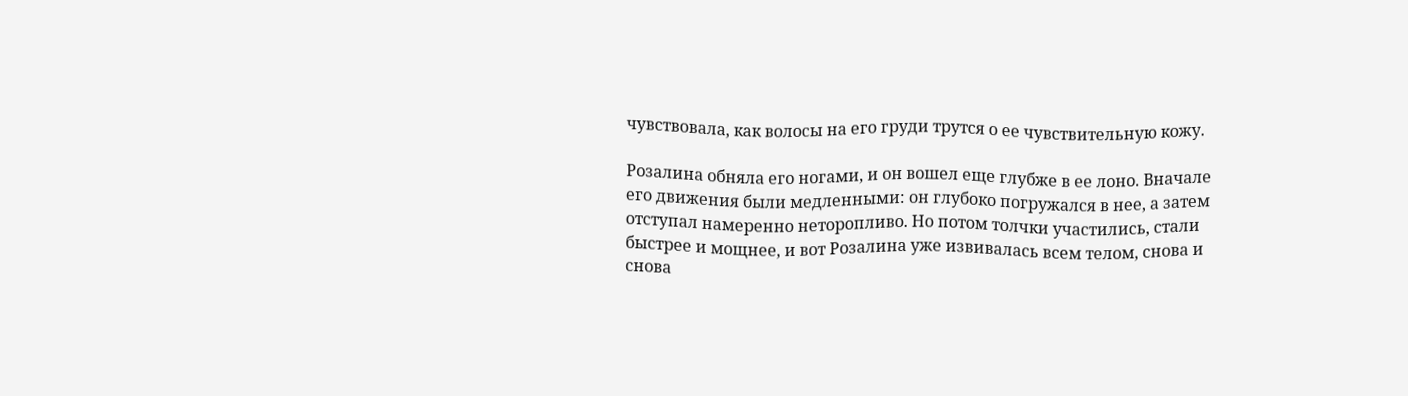чувствовала, как волосы на его груди трутся о ее чувствительную кожу.

Розалина обняла его ногами, и он вошел еще глубже в ее лоно. Вначале его движения были медленными: он глубоко погружался в нее, а затем отступал намеренно неторопливо. Но потом толчки участились, стали быстрее и мощнее, и вот Розалина уже извивалась всем телом, снова и снова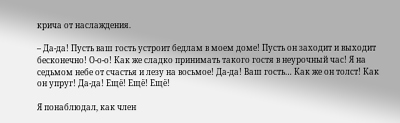крича от наслаждения.

– Да-да! Пусть ваш гость устроит бедлам в моем доме! Пусть он заходит и выходит бесконечно! О-о-о! Как же сладко принимать такого гостя в неурочный час! Я на седьмом небе от счастья и лезу на восьмое! Да-да! Ваш гость… Как же он толст! Как он упруг! Да-да! Ещё! Ещё! Ещё!

Я понаблюдал, как член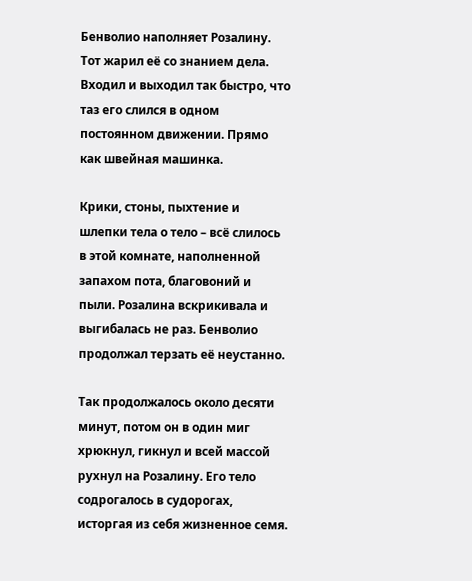Бенволио наполняет Розалину. Тот жарил её со знанием дела. Входил и выходил так быстро, что таз его слился в одном постоянном движении. Прямо как швейная машинка.

Крики, стоны, пыхтение и шлепки тела о тело – всё слилось в этой комнате, наполненной запахом пота, благовоний и пыли. Розалина вскрикивала и выгибалась не раз. Бенволио продолжал терзать её неустанно.

Так продолжалось около десяти минут, потом он в один миг хрюкнул, гикнул и всей массой рухнул на Розалину. Его тело содрогалось в судорогах, исторгая из себя жизненное семя.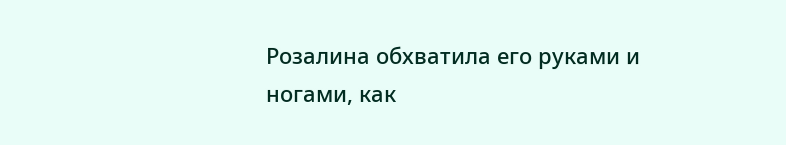Розалина обхватила его руками и ногами, как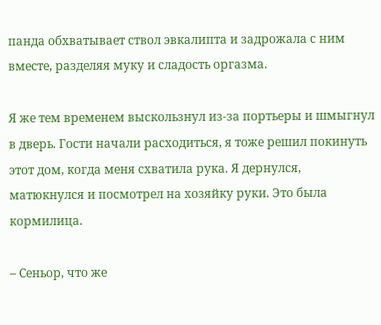панда обхватывает ствол эвкалипта и задрожала с ним вместе, разделяя муку и сладость оргазма.

Я же тем временем выскользнул из-за портьеры и шмыгнул в дверь. Гости начали расходиться, я тоже решил покинуть этот дом, когда меня схватила рука. Я дернулся, матюкнулся и посмотрел на хозяйку руки. Это была кормилица.

– Сеньор, что же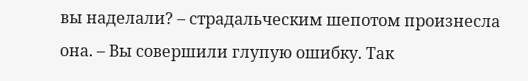вы наделали? – страдальческим шепотом произнесла она. – Вы совершили глупую ошибку. Так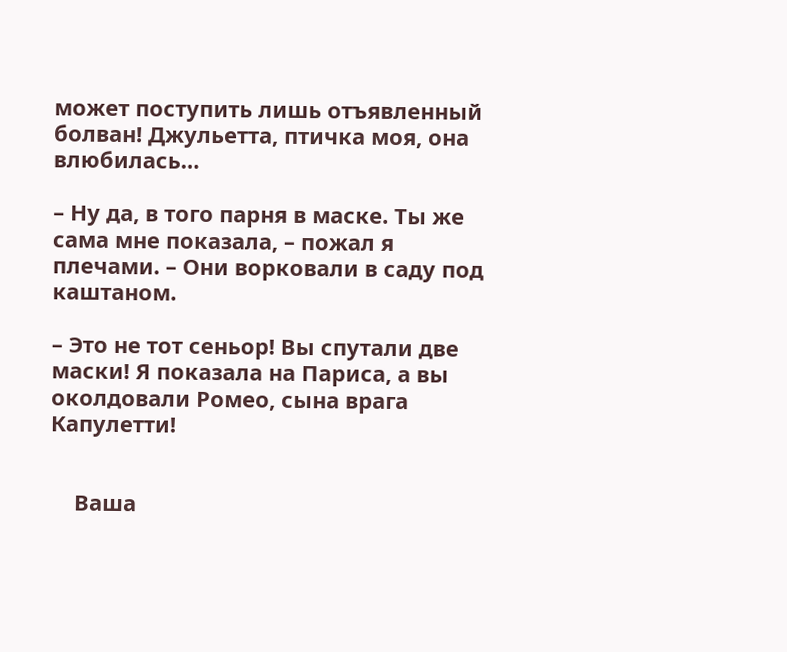может поступить лишь отъявленный болван! Джульетта, птичка моя, она влюбилась…

– Ну да, в того парня в маске. Ты же сама мне показала, – пожал я плечами. – Они ворковали в саду под каштаном.

– Это не тот сеньор! Вы спутали две маски! Я показала на Париса, а вы околдовали Ромео, сына врага Капулетти!


    Ваша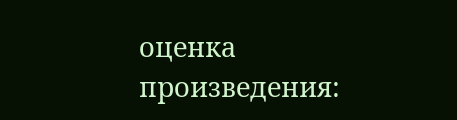оценка произведения: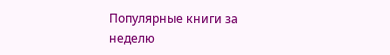Популярные книги за неделю